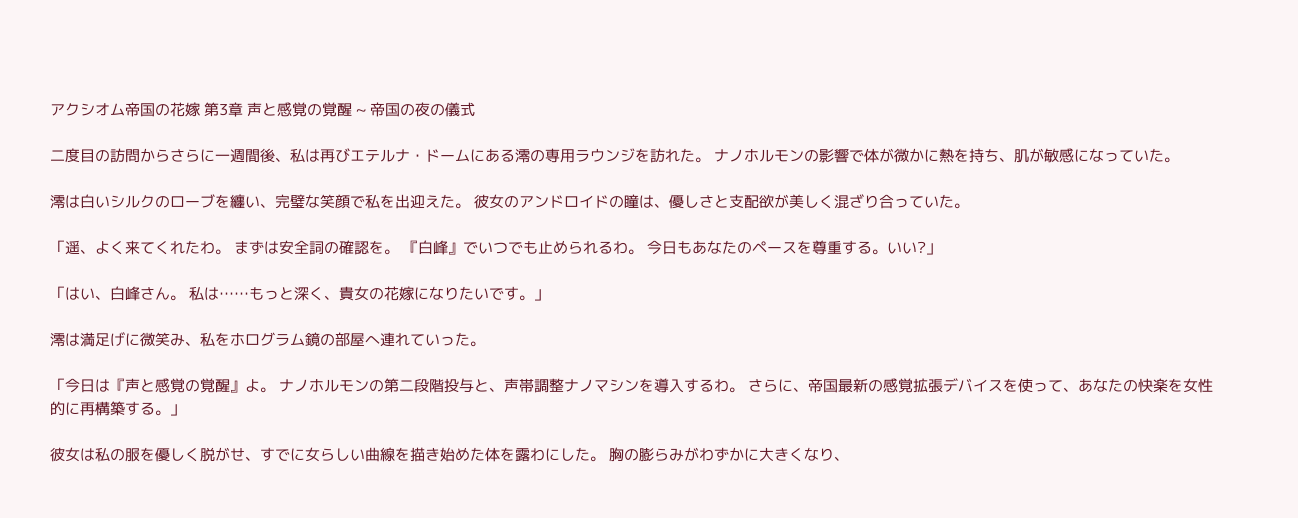アクシオム帝国の花嫁 第3章 声と感覚の覚醒 ~ 帝国の夜の儀式

二度目の訪問からさらに一週間後、私は再びエテルナ・ドームにある澪の専用ラウンジを訪れた。 ナノホルモンの影響で体が微かに熱を持ち、肌が敏感になっていた。

澪は白いシルクのローブを纏い、完璧な笑顔で私を出迎えた。 彼女のアンドロイドの瞳は、優しさと支配欲が美しく混ざり合っていた。

「遥、よく来てくれたわ。 まずは安全詞の確認を。 『白峰』でいつでも止められるわ。 今日もあなたのペースを尊重する。いい?」

「はい、白峰さん。 私は……もっと深く、貴女の花嫁になりたいです。」

澪は満足げに微笑み、私をホログラム鏡の部屋へ連れていった。

「今日は『声と感覚の覚醒』よ。 ナノホルモンの第二段階投与と、声帯調整ナノマシンを導入するわ。 さらに、帝国最新の感覚拡張デバイスを使って、あなたの快楽を女性的に再構築する。」

彼女は私の服を優しく脱がせ、すでに女らしい曲線を描き始めた体を露わにした。 胸の膨らみがわずかに大きくなり、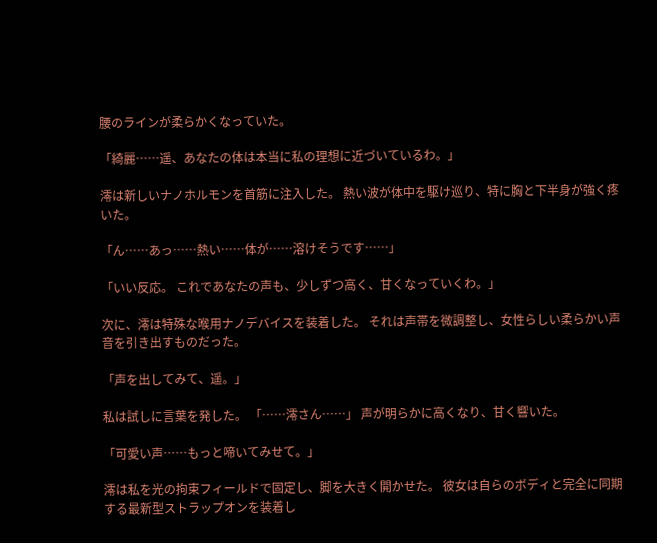腰のラインが柔らかくなっていた。

「綺麗……遥、あなたの体は本当に私の理想に近づいているわ。」

澪は新しいナノホルモンを首筋に注入した。 熱い波が体中を駆け巡り、特に胸と下半身が強く疼いた。

「ん……あっ……熱い……体が……溶けそうです……」

「いい反応。 これであなたの声も、少しずつ高く、甘くなっていくわ。」

次に、澪は特殊な喉用ナノデバイスを装着した。 それは声帯を微調整し、女性らしい柔らかい声音を引き出すものだった。

「声を出してみて、遥。」

私は試しに言葉を発した。 「……澪さん……」 声が明らかに高くなり、甘く響いた。

「可愛い声……もっと啼いてみせて。」

澪は私を光の拘束フィールドで固定し、脚を大きく開かせた。 彼女は自らのボディと完全に同期する最新型ストラップオンを装着し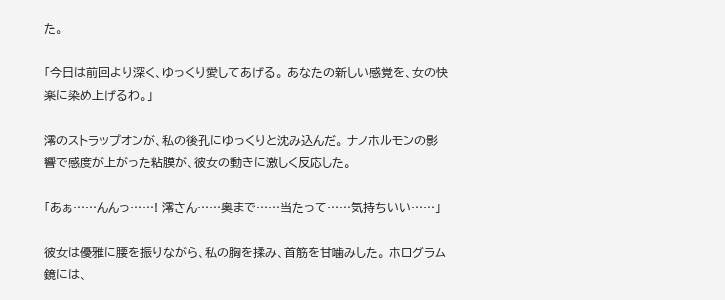た。

「今日は前回より深く、ゆっくり愛してあげる。 あなたの新しい感覚を、女の快楽に染め上げるわ。」

澪のストラップオンが、私の後孔にゆっくりと沈み込んだ。 ナノホルモンの影響で感度が上がった粘膜が、彼女の動きに激しく反応した。

「あぁ……んんっ……! 澪さん……奥まで……当たって……気持ちいい……」

彼女は優雅に腰を振りながら、私の胸を揉み、首筋を甘噛みした。 ホログラム鏡には、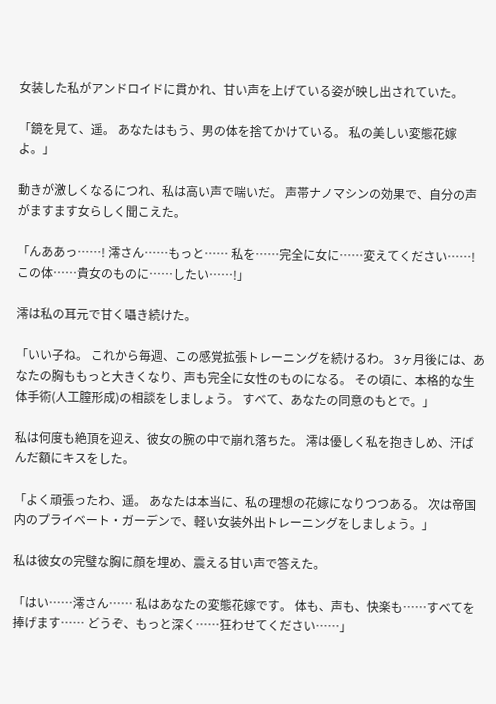女装した私がアンドロイドに貫かれ、甘い声を上げている姿が映し出されていた。

「鏡を見て、遥。 あなたはもう、男の体を捨てかけている。 私の美しい変態花嫁よ。」

動きが激しくなるにつれ、私は高い声で喘いだ。 声帯ナノマシンの効果で、自分の声がますます女らしく聞こえた。

「んああっ……! 澪さん……もっと…… 私を……完全に女に……変えてください……! この体……貴女のものに……したい……!」

澪は私の耳元で甘く囁き続けた。

「いい子ね。 これから毎週、この感覚拡張トレーニングを続けるわ。 3ヶ月後には、あなたの胸ももっと大きくなり、声も完全に女性のものになる。 その頃に、本格的な生体手術(人工膣形成)の相談をしましょう。 すべて、あなたの同意のもとで。」

私は何度も絶頂を迎え、彼女の腕の中で崩れ落ちた。 澪は優しく私を抱きしめ、汗ばんだ額にキスをした。

「よく頑張ったわ、遥。 あなたは本当に、私の理想の花嫁になりつつある。 次は帝国内のプライベート・ガーデンで、軽い女装外出トレーニングをしましょう。」

私は彼女の完璧な胸に顔を埋め、震える甘い声で答えた。

「はい……澪さん…… 私はあなたの変態花嫁です。 体も、声も、快楽も……すべてを捧げます…… どうぞ、もっと深く……狂わせてください……」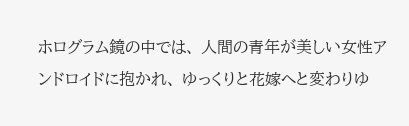ホログラム鏡の中では、 人間の青年が美しい女性アンドロイドに抱かれ、 ゆっくりと花嫁へと変わりゆ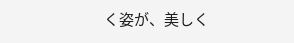く姿が、美しく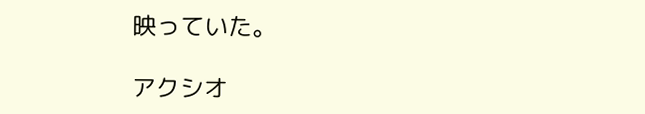映っていた。

アクシオ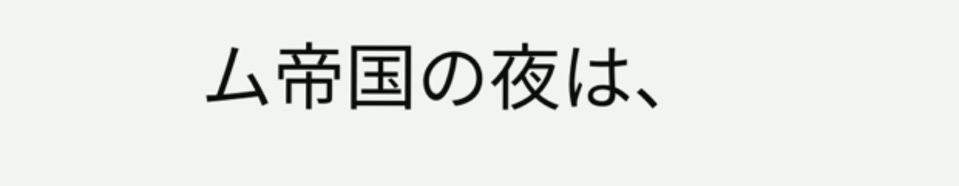ム帝国の夜は、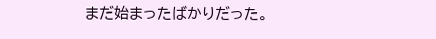まだ始まったばかりだった。